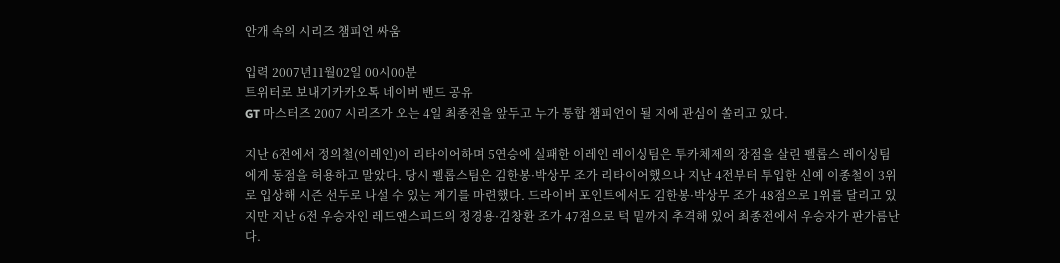안개 속의 시리즈 챔피언 싸움

입력 2007년11월02일 00시00분
트위터로 보내기카카오톡 네이버 밴드 공유
GT 마스터즈 2007 시리즈가 오는 4일 최종전을 앞두고 누가 통합 챔피언이 될 지에 관심이 쏠리고 있다.

지난 6전에서 정의철(이레인)이 리타이어하며 5연승에 실패한 이레인 레이싱팀은 투카체제의 장점을 살린 펠롭스 레이싱팀에게 동점을 허용하고 말았다. 당시 펠롭스팀은 김한봉·박상무 조가 리타이어했으나 지난 4전부터 투입한 신예 이종철이 3위로 입상해 시즌 선두로 나설 수 있는 계기를 마련했다. 드라이버 포인트에서도 김한봉·박상무 조가 48점으로 1위를 달리고 있지만 지난 6전 우승자인 레드앤스피드의 정경용·김창환 조가 47점으로 턱 밑까지 추격해 있어 최종전에서 우승자가 판가름난다.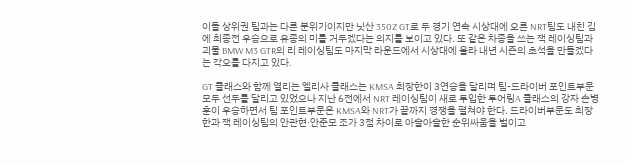이들 상위권 팀과는 다른 분위기이지만 닛산 350Z GT로 두 경기 연속 시상대에 오른 NRT팀도 내친 김에 최종전 우승으로 유종의 미를 거두겠다는 의지를 보이고 있다. 또 같은 차종을 쓰는 잭 레이싱팀과 괴물 BMW M3 GTR의 리 레이싱팀도 마지막 라운드에서 시상대에 올라 내년 시즌의 초석을 만들겠다는 각오를 다지고 있다.

GT 클래스와 함께 열리는 엘리사 클래스는 KMSA 최장한이 3연승을 달리며 팀-드라이버 포인트부문 모두 선두를 달리고 있었으나 지난 6전에서 NRT 레이싱팀이 새로 투입한 투어링A 클래스의 강자 손병훈이 우승하면서 팀 포인트부문은 KMSA와 NRT가 끝까지 경쟁을 펼쳐야 한다. 드라이버부문도 최장한과 잭 레이싱팀의 안관현·안준모 조가 3점 차이로 아슬아슬한 순위싸움을 벌이고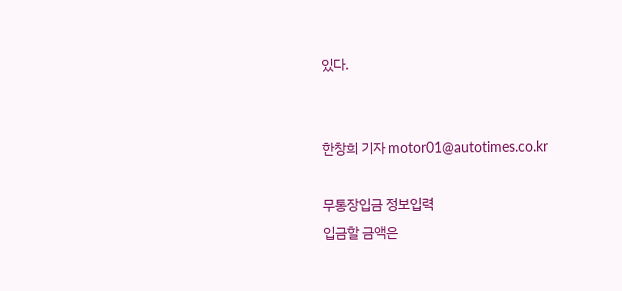있다.


한창희 기자 motor01@autotimes.co.kr

무통장입금 정보입력
입금할 금액은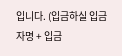입니다. (입금하실 입금자명 + 입금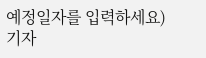예정일자를 입력하세요)
기자